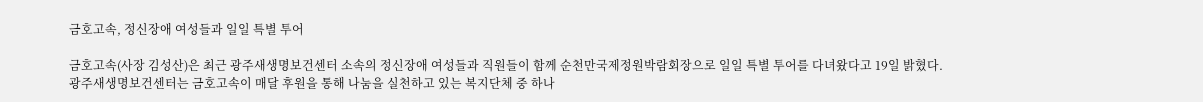금호고속, 정신장애 여성들과 일일 특별 투어

금호고속(사장 김성산)은 최근 광주새생명보건센터 소속의 정신장애 여성들과 직원들이 함께 순천만국제정원박람회장으로 일일 특별 투어를 다녀왔다고 19일 밝혔다.
광주새생명보건센터는 금호고속이 매달 후원을 통해 나눔을 실천하고 있는 복지단체 중 하나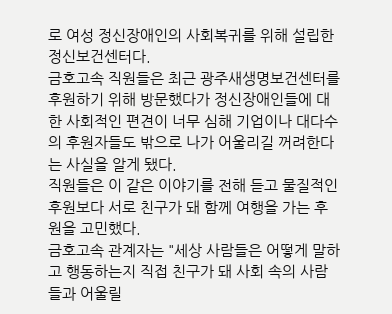로 여성 정신장애인의 사회복귀를 위해 설립한 정신보건센터다.
금호고속 직원들은 최근 광주새생명보건센터를 후원하기 위해 방문했다가 정신장애인들에 대한 사회적인 편견이 너무 심해 기업이나 대다수의 후원자들도 밖으로 나가 어울리길 꺼려한다는 사실을 알게 됐다.
직원들은 이 같은 이야기를 전해 듣고 물질적인 후원보다 서로 친구가 돼 함께 여행을 가는 후원을 고민했다.
금호고속 관계자는 "세상 사람들은 어떻게 말하고 행동하는지 직접 친구가 돼 사회 속의 사람들과 어울릴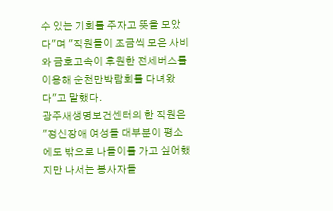수 있는 기회를 주자고 뜻을 모았다"며 "직원들이 조금씩 모은 사비와 금호고속이 후원한 전세버스를 이용해 순천만박람회를 다녀왔다"고 말했다.
광주새생명보건센터의 한 직원은 "정신장애 여성들 대부분이 평소에도 밖으로 나들이를 가고 싶어했지만 나서는 봉사자들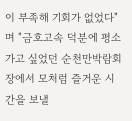이 부족해 기회가 없었다"며 "금호고속 덕분에 평소 가고 싶었던 순천만박람회장에서 모처럼 즐거운 시간을 보낼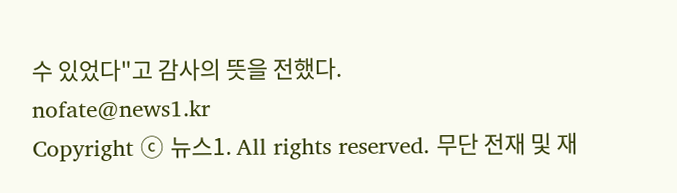수 있었다"고 감사의 뜻을 전했다.
nofate@news1.kr
Copyright ⓒ 뉴스1. All rights reserved. 무단 전재 및 재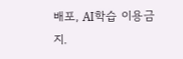배포, AI학습 이용금지.